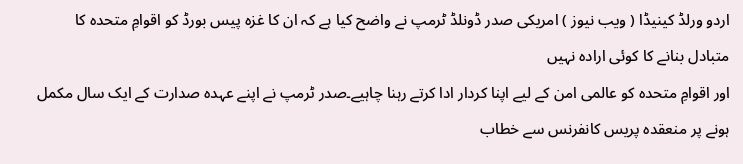اردو ورلڈ کینیڈا ( ویب نیوز ) امریکی صدر ڈونلڈ ٹرمپ نے واضح کیا ہے کہ ان کا غزہ پیس بورڈ کو اقوامِ متحدہ کا متبادل بنانے کا کوئی ارادہ نہیں
اور اقوامِ متحدہ کو عالمی امن کے لیے اپنا کردار ادا کرتے رہنا چاہیے۔صدر ٹرمپ نے اپنے عہدہ صدارت کے ایک سال مکمل ہونے پر منعقدہ پریس کانفرنس سے خطاب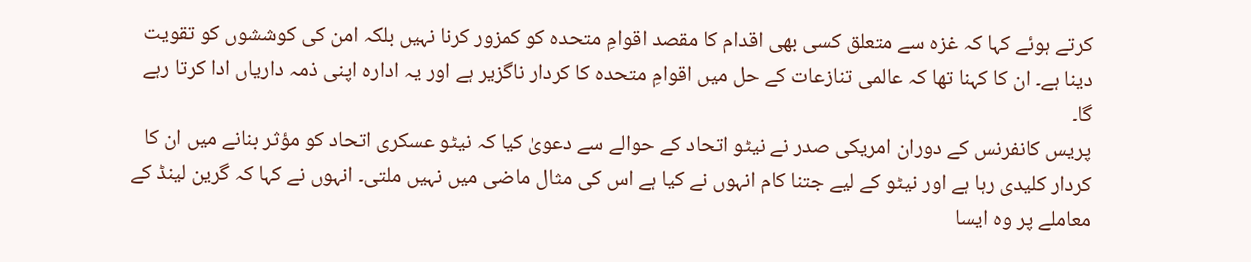کرتے ہوئے کہا کہ غزہ سے متعلق کسی بھی اقدام کا مقصد اقوامِ متحدہ کو کمزور کرنا نہیں بلکہ امن کی کوششوں کو تقویت دینا ہے۔ ان کا کہنا تھا کہ عالمی تنازعات کے حل میں اقوامِ متحدہ کا کردار ناگزیر ہے اور یہ ادارہ اپنی ذمہ داریاں ادا کرتا رہے گا۔
پریس کانفرنس کے دوران امریکی صدر نے نیٹو اتحاد کے حوالے سے دعویٰ کیا کہ نیٹو عسکری اتحاد کو مؤثر بنانے میں ان کا کردار کلیدی رہا ہے اور نیٹو کے لیے جتنا کام انہوں نے کیا ہے اس کی مثال ماضی میں نہیں ملتی۔ انہوں نے کہا کہ گرین لینڈ کے معاملے پر وہ ایسا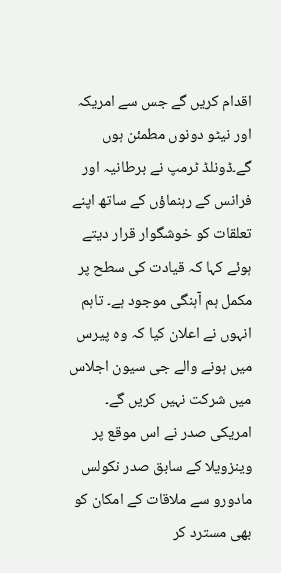اقدام کریں گے جس سے امریکہ اور نیٹو دونوں مطمئن ہوں گے۔ڈونلڈ ٹرمپ نے برطانیہ اور فرانس کے رہنماؤں کے ساتھ اپنے تعلقات کو خوشگوار قرار دیتے ہوئے کہا کہ قیادت کی سطح پر مکمل ہم آہنگی موجود ہے۔ تاہم انہوں نے اعلان کیا کہ وہ پیرس میں ہونے والے جی سیون اجلاس میں شرکت نہیں کریں گے۔
امریکی صدر نے اس موقع پر وینزویلا کے سابق صدر نکولس مادورو سے ملاقات کے امکان کو بھی مسترد کر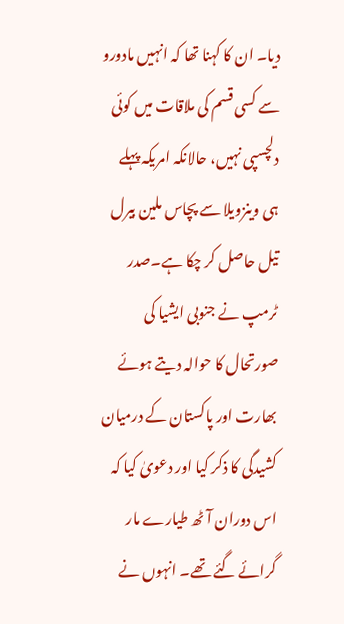دیا۔ ان کا کہنا تھا کہ انہیں مادورو سے کسی قسم کی ملاقات میں کوئی دلچسپی نہیں، حالانکہ امریکہ پہلے ہی وینزویلا سے پچاس ملین بیرل تیل حاصل کر چکا ہے۔صدر ٹرمپ نے جنوبی ایشیا کی صورتحال کا حوالہ دیتے ہوئے بھارت اور پاکستان کے درمیان کشیدگی کا ذکر کیا اور دعویٰ کیا کہ اس دوران آٹھ طیارے مار گرائے گئے تھے۔ انہوں نے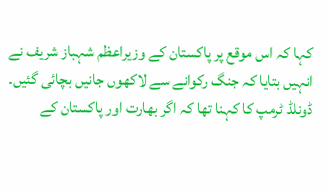کہا کہ اس موقع پر پاکستان کے وزیراعظم شہباز شریف نے انہیں بتایا کہ جنگ رکوانے سے لاکھوں جانیں بچائی گئیں۔
ڈونلڈ ٹرمپ کا کہنا تھا کہ اگر بھارت اور پاکستان کے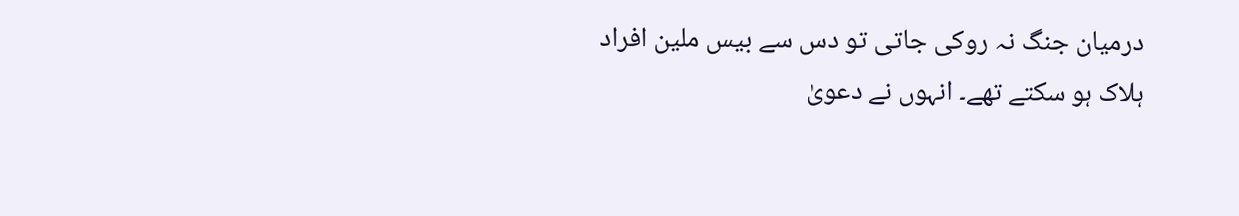درمیان جنگ نہ روکی جاتی تو دس سے بیس ملین افراد ہلاک ہو سکتے تھے۔ انہوں نے دعویٰ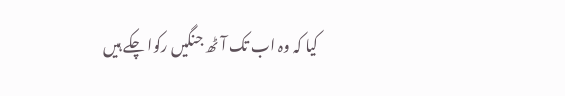کیا کہ وہ اب تک آٹھ جنگیں رکوا چکے ہیں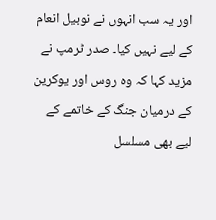اور یہ سب انہوں نے نوبیل انعام کے لیے نہیں کیا۔ صدر ٹرمپ نے مزید کہا کہ وہ روس اور یوکرین کے درمیان جنگ کے خاتمے کے لیے بھی مسلسل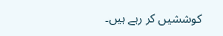کوششیں کر رہے ہیں۔